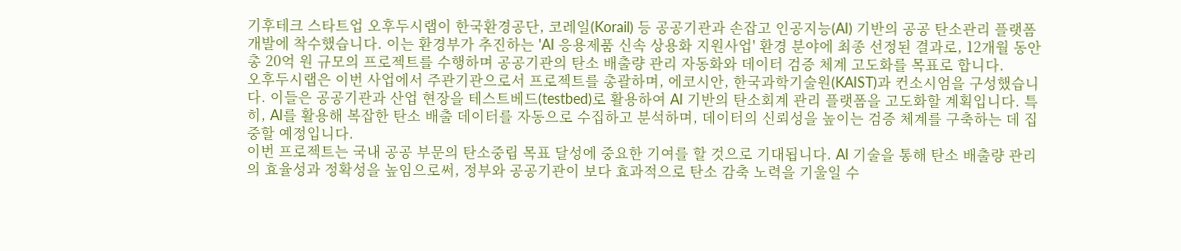기후테크 스타트업 오후두시랩이 한국환경공단, 코레일(Korail) 등 공공기관과 손잡고 인공지능(AI) 기반의 공공 탄소관리 플랫폼 개발에 착수했습니다. 이는 환경부가 추진하는 'AI 응용제품 신속 상용화 지원사업' 환경 분야에 최종 선정된 결과로, 12개월 동안 총 20억 원 규모의 프로젝트를 수행하며 공공기관의 탄소 배출량 관리 자동화와 데이터 검증 체계 고도화를 목표로 합니다.
오후두시랩은 이번 사업에서 주관기관으로서 프로젝트를 총괄하며, 에코시안, 한국과학기술원(KAIST)과 컨소시엄을 구성했습니다. 이들은 공공기관과 산업 현장을 테스트베드(testbed)로 활용하여 AI 기반의 탄소회계 관리 플랫폼을 고도화할 계획입니다. 특히, AI를 활용해 복잡한 탄소 배출 데이터를 자동으로 수집하고 분석하며, 데이터의 신뢰성을 높이는 검증 체계를 구축하는 데 집중할 예정입니다.
이번 프로젝트는 국내 공공 부문의 탄소중립 목표 달성에 중요한 기여를 할 것으로 기대됩니다. AI 기술을 통해 탄소 배출량 관리의 효율성과 정확성을 높임으로써, 정부와 공공기관이 보다 효과적으로 탄소 감축 노력을 기울일 수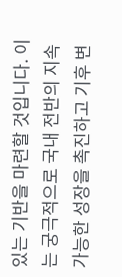있는 기반을 마련할 것입니다. 이는 궁극적으로 국내 전반의 지속 가능한 성장을 촉진하고 기후 변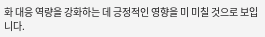화 대응 역량을 강화하는 데 긍정적인 영향을 미 미칠 것으로 보입니다.